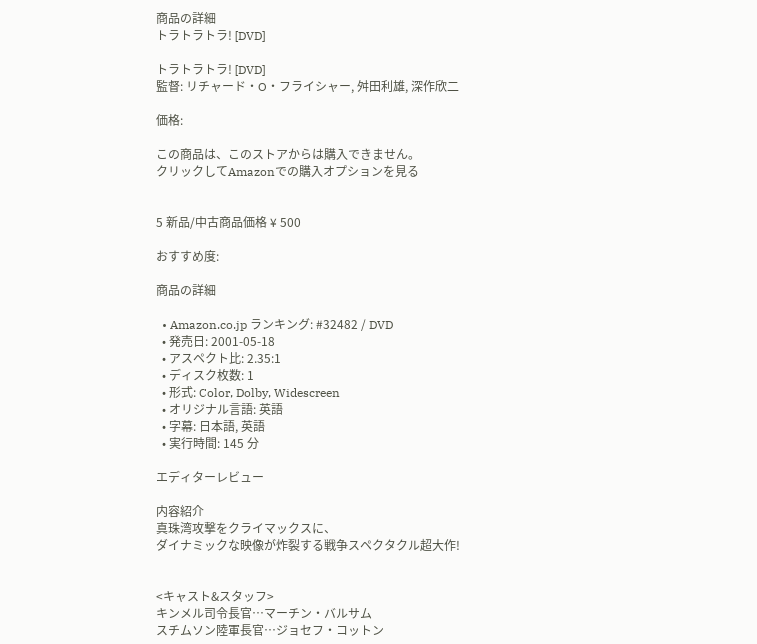商品の詳細
トラトラトラ! [DVD]

トラトラトラ! [DVD]
監督: リチャード・O・フライシャー, 舛田利雄, 深作欣二

価格:

この商品は、このストアからは購入できません。
クリックしてAmazonでの購入オプションを見る


5 新品/中古商品価格 ¥ 500

おすすめ度:

商品の詳細

  • Amazon.co.jp ランキング: #32482 / DVD
  • 発売日: 2001-05-18
  • アスペクト比: 2.35:1
  • ディスク枚数: 1
  • 形式: Color, Dolby, Widescreen
  • オリジナル言語: 英語
  • 字幕: 日本語, 英語
  • 実行時間: 145 分

エディターレビュー

内容紹介
真珠湾攻撃をクライマックスに、
ダイナミックな映像が炸裂する戦争スペクタクル超大作!


<キャスト&スタッフ>
キンメル司令長官…マーチン・バルサム
スチムソン陸軍長官…ジョセフ・コットン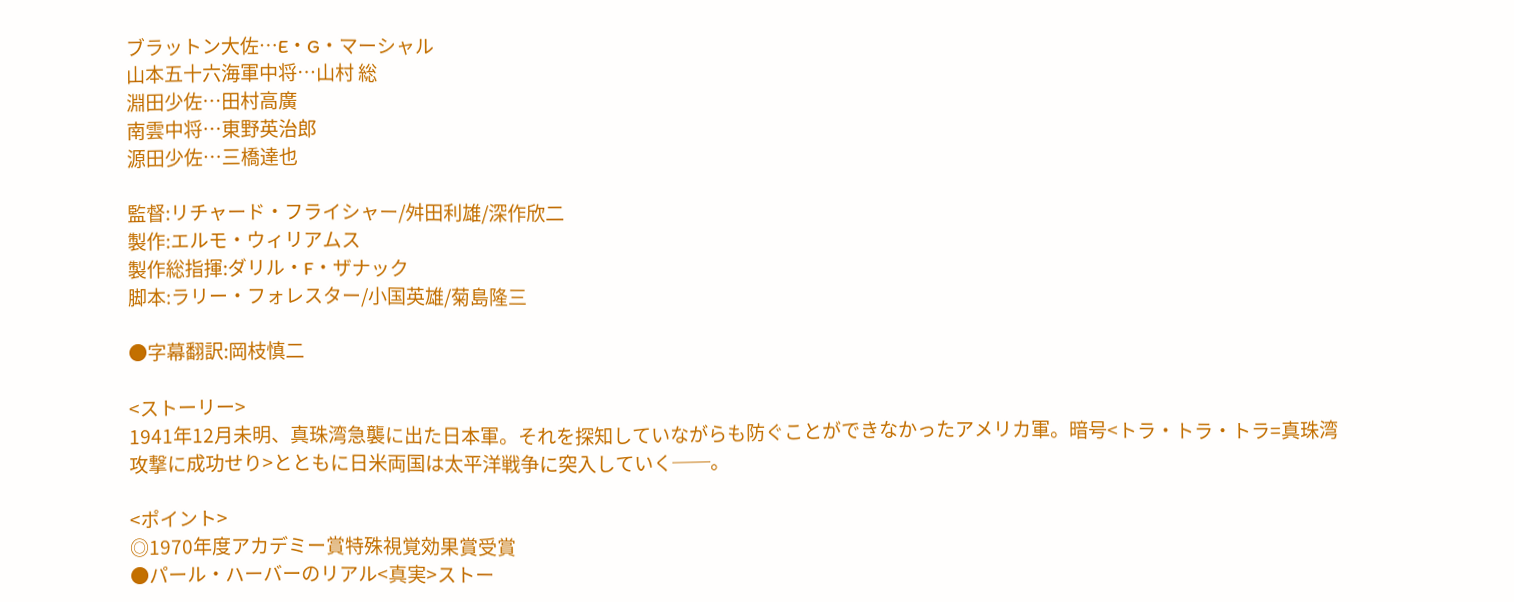ブラットン大佐…E・G・マーシャル
山本五十六海軍中将…山村 総
淵田少佐…田村高廣
南雲中将…東野英治郎
源田少佐…三橋達也

監督:リチャード・フライシャー/舛田利雄/深作欣二
製作:エルモ・ウィリアムス
製作総指揮:ダリル・F・ザナック
脚本:ラリー・フォレスター/小国英雄/菊島隆三

●字幕翻訳:岡枝慎二

<ストーリー>
1941年12月未明、真珠湾急襲に出た日本軍。それを探知していながらも防ぐことができなかったアメリカ軍。暗号<トラ・トラ・トラ=真珠湾攻撃に成功せり>とともに日米両国は太平洋戦争に突入していく──。

<ポイント>
◎1970年度アカデミー賞特殊視覚効果賞受賞
●パール・ハーバーのリアル<真実>ストー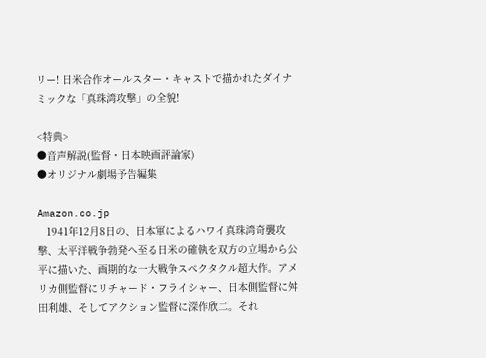リー! 日米合作オールスター・キャストで描かれたダイナミックな「真珠湾攻撃」の全貌!

<特典>
●音声解説(監督・日本映画評論家)
●オリジナル劇場予告編集

Amazon.co.jp
   1941年12月8日の、日本軍によるハワイ真珠湾奇襲攻撃、太平洋戦争勃発へ至る日米の確執を双方の立場から公平に描いた、画期的な一大戦争スペクタクル超大作。アメリカ側監督にリチャード・フライシャー、日本側監督に舛田利雄、そしてアクション監督に深作欣二。それ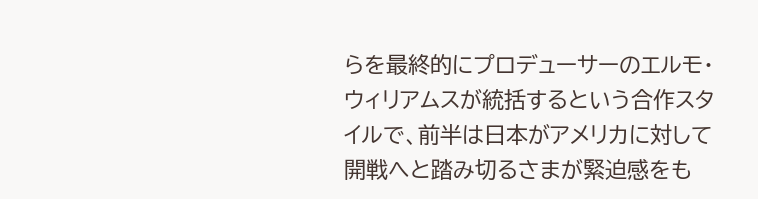らを最終的にプロデューサーのエルモ・ウィリアムスが統括するという合作スタイルで、前半は日本がアメリカに対して開戦へと踏み切るさまが緊迫感をも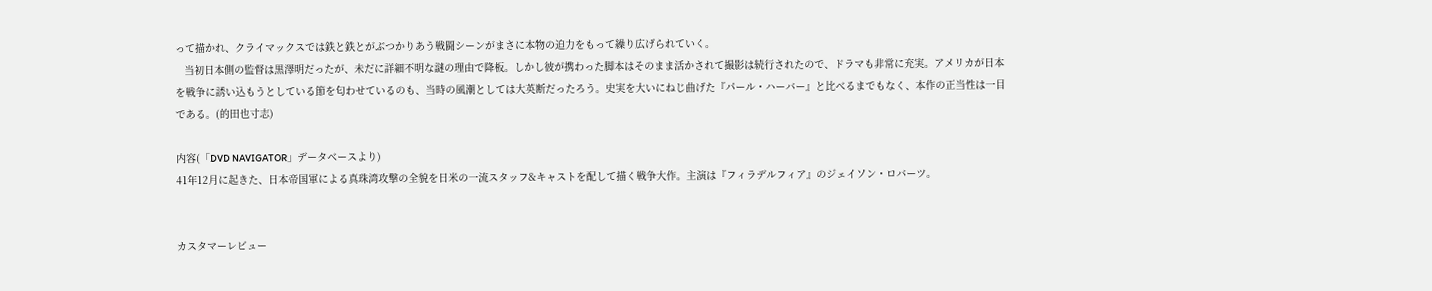って描かれ、クライマックスでは鉄と鉄とがぶつかりあう戦闘シーンがまさに本物の迫力をもって繰り広げられていく。
   当初日本側の監督は黒澤明だったが、未だに詳細不明な謎の理由で降板。しかし彼が携わった脚本はそのまま活かされて撮影は続行されたので、ドラマも非常に充実。アメリカが日本を戦争に誘い込もうとしている節を匂わせているのも、当時の風潮としては大英断だったろう。史実を大いにねじ曲げた『パール・ハーバー』と比べるまでもなく、本作の正当性は一目である。(的田也寸志)

内容(「DVD NAVIGATOR」データベースより)
41年12月に起きた、日本帝国軍による真珠湾攻撃の全貌を日米の一流スタッフ&キャストを配して描く戦争大作。主演は『フィラデルフィア』のジェイソン・ロバーツ。


カスタマーレビュー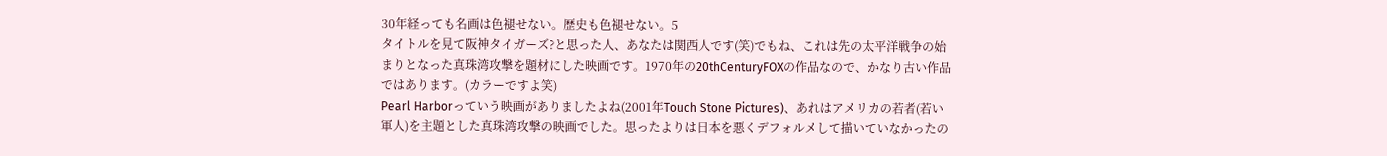30年経っても名画は色褪せない。歴史も色褪せない。5
タイトルを見て阪神タイガーズ?と思った人、あなたは関西人です(笑)でもね、これは先の太平洋戦争の始まりとなった真珠湾攻撃を題材にした映画です。1970年の20thCenturyFOXの作品なので、かなり古い作品ではあります。(カラーですよ笑)
Pearl Harborっていう映画がありましたよね(2001年Touch Stone Pictures)、あれはアメリカの若者(若い軍人)を主題とした真珠湾攻撃の映画でした。思ったよりは日本を悪くデフォルメして描いていなかったの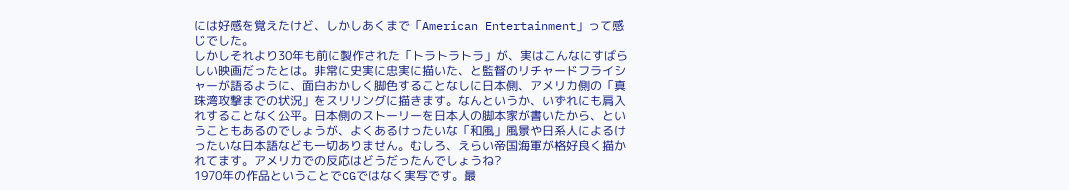には好感を覚えたけど、しかしあくまで「American Entertainment」って感じでした。
しかしそれより30年も前に製作された「トラトラトラ」が、実はこんなにすばらしい映画だったとは。非常に史実に忠実に描いた、と監督のリチャードフライシャーが語るように、面白おかしく脚色することなしに日本側、アメリカ側の「真珠湾攻撃までの状況」をスリリングに描きます。なんというか、いずれにも肩入れすることなく公平。日本側のストーリーを日本人の脚本家が書いたから、ということもあるのでしょうが、よくあるけったいな「和風」風景や日系人によるけったいな日本語なども一切ありません。むしろ、えらい帝国海軍が格好良く描かれてます。アメリカでの反応はどうだったんでしょうね?
1970年の作品ということでCGではなく実写です。最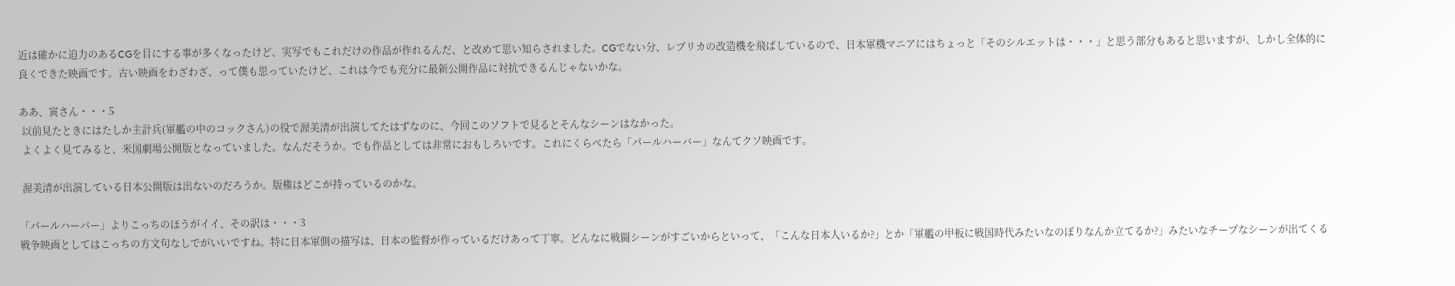近は確かに迫力のあるCGを目にする事が多くなったけど、実写でもこれだけの作品が作れるんだ、と改めて思い知らされました。CGでない分、レプリカの改造機を飛ばしているので、日本軍機マニアにはちょっと「そのシルエットは・・・」と思う部分もあると思いますが、しかし全体的に良くできた映画です。古い映画をわざわざ、って僕も思っていたけど、これは今でも充分に最新公開作品に対抗できるんじゃないかな。

ああ、寅さん・・・5
 以前見たときにはたしか主計兵(軍艦の中のコックさん)の役で渥美清が出演してたはずなのに、今回このソフトで見るとそんなシーンはなかった。
 よくよく見てみると、米国劇場公開版となっていました。なんだそうか。でも作品としては非常におもしろいです。これにくらべたら「パールハーバー」なんてクソ映画です。

 渥美清が出演している日本公開版は出ないのだろうか。版権はどこが持っているのかな。

「パールハーバー」よりこっちのほうがイイ、その訳は・・・3
戦争映画としてはこっちの方文句なしでがいいですね。特に日本軍側の描写は、日本の監督が作っているだけあって丁寧。どんなに戦闘シーンがすごいからといって、「こんな日本人いるか?」とか「軍艦の甲板に戦国時代みたいなのぼりなんか立てるか?」みたいなチープなシーンが出てくる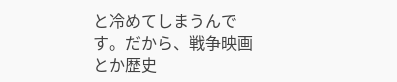と冷めてしまうんです。だから、戦争映画とか歴史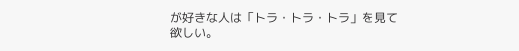が好きな人は「トラ・トラ・トラ」を見て欲しい。